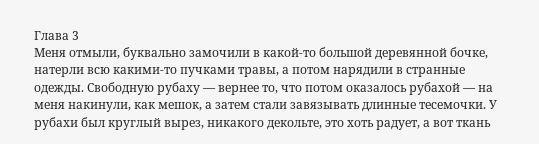Глава 3
Меня отмыли, буквально замочили в какой-то большой деревянной бочке, натерли всю какими-то пучками травы, а потом нарядили в странные одежды. Свободную рубаху — вернее то, что потом оказалось рубахой — на меня накинули, как мешок, а затем стали завязывать длинные тесемочки. У рубахи был круглый вырез, никакого декольте, это хоть радует, а вот ткань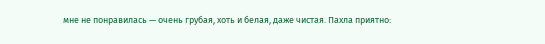мне не понравилась — очень грубая, хоть и белая, даже чистая. Пахла приятно: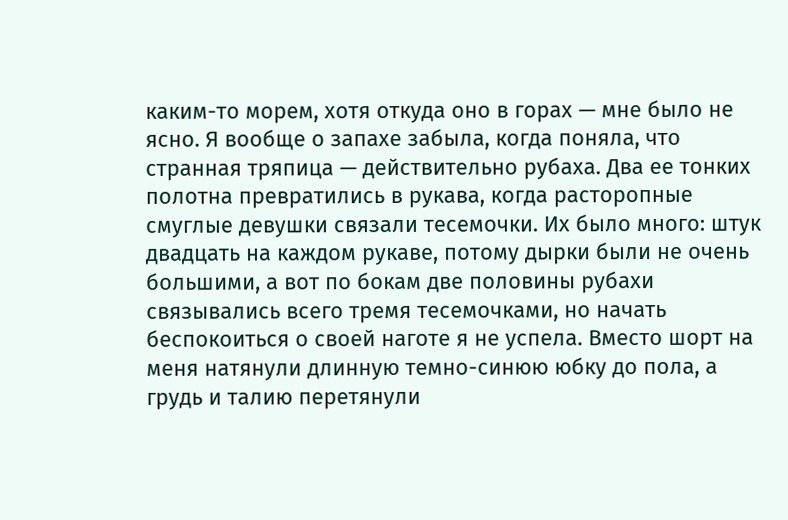каким-то морем, хотя откуда оно в горах — мне было не ясно. Я вообще о запахе забыла, когда поняла, что странная тряпица — действительно рубаха. Два ее тонких полотна превратились в рукава, когда расторопные смуглые девушки связали тесемочки. Их было много: штук двадцать на каждом рукаве, потому дырки были не очень большими, а вот по бокам две половины рубахи связывались всего тремя тесемочками, но начать беспокоиться о своей наготе я не успела. Вместо шорт на меня натянули длинную темно-синюю юбку до пола, а грудь и талию перетянули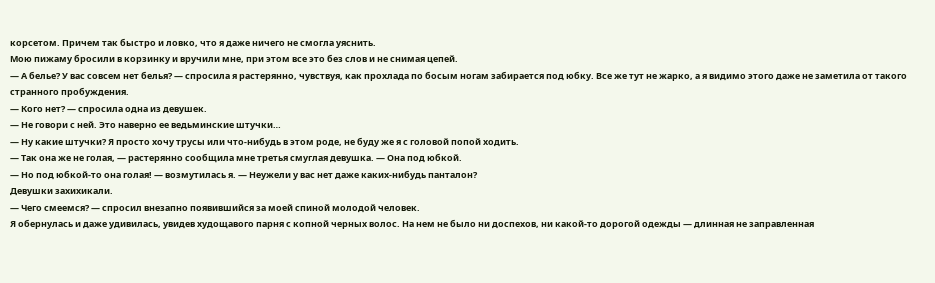корсетом. Причем так быстро и ловко, что я даже ничего не смогла уяснить.
Мою пижаму бросили в корзинку и вручили мне, при этом все это без слов и не снимая цепей.
— А белье? У вас совсем нет белья? — спросила я растерянно, чувствуя, как прохлада по босым ногам забирается под юбку. Все же тут не жарко, а я видимо этого даже не заметила от такого странного пробуждения.
— Кого нет? — спросила одна из девушек.
— Не говори с ней. Это наверно ее ведьминские штучки…
— Ну какие штучки? Я просто хочу трусы или что-нибудь в этом роде, не буду же я с головой попой ходить.
— Так она же не голая, — растерянно сообщила мне третья смуглая девушка. — Она под юбкой.
— Но под юбкой-то она голая! — возмутилась я. — Неужели у вас нет даже каких-нибудь панталон?
Девушки захихикали.
— Чего смеемся? — спросил внезапно появившийся за моей спиной молодой человек.
Я обернулась и даже удивилась, увидев худощавого парня с копной черных волос. На нем не было ни доспехов, ни какой-то дорогой одежды — длинная не заправленная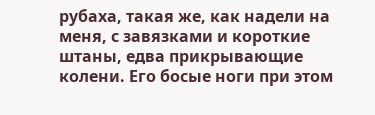рубаха, такая же, как надели на меня, с завязками и короткие штаны, едва прикрывающие колени. Его босые ноги при этом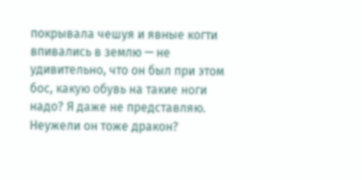покрывала чешуя и явные когти впивались в землю — не удивительно, что он был при этом бос, какую обувь на такие ноги надо? Я даже не представляю. Неужели он тоже дракон?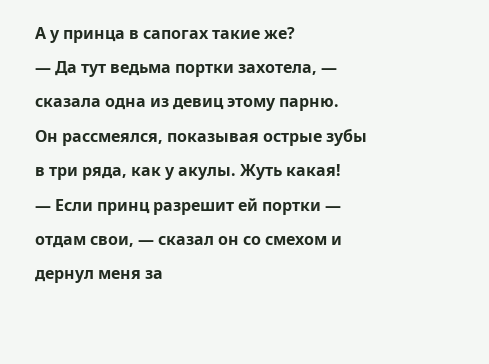А у принца в сапогах такие же?
— Да тут ведьма портки захотела, — сказала одна из девиц этому парню.
Он рассмеялся, показывая острые зубы в три ряда, как у акулы. Жуть какая!
— Если принц разрешит ей портки — отдам свои, — сказал он со смехом и дернул меня за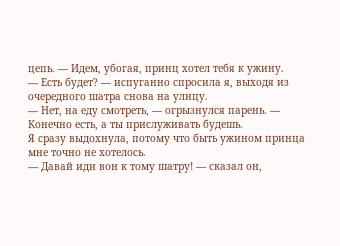цепь. — Идем, убогая, принц хотел тебя к ужину.
— Есть будет? — испуганно спросила я, выходя из очередного шатра снова на улицу.
— Нет, на еду смотреть, — огрызнулся парень. — Конечно есть, а ты прислуживать будешь.
Я сразу выдохнула, потому что быть ужином принца мне точно не хотелось.
— Давай иди вон к тому шатру! — сказал он,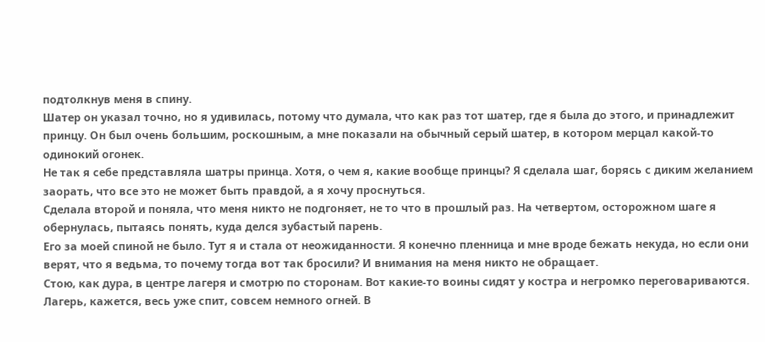подтолкнув меня в спину.
Шатер он указал точно, но я удивилась, потому что думала, что как раз тот шатер, где я была до этого, и принадлежит принцу. Он был очень большим, роскошным, а мне показали на обычный серый шатер, в котором мерцал какой-то одинокий огонек.
Не так я себе представляла шатры принца. Хотя, о чем я, какие вообще принцы? Я сделала шаг, борясь с диким желанием заорать, что все это не может быть правдой, а я хочу проснуться.
Сделала второй и поняла, что меня никто не подгоняет, не то что в прошлый раз. На четвертом, осторожном шаге я обернулась, пытаясь понять, куда делся зубастый парень.
Его за моей спиной не было. Тут я и стала от неожиданности. Я конечно пленница и мне вроде бежать некуда, но если они верят, что я ведьма, то почему тогда вот так бросили? И внимания на меня никто не обращает.
Стою, как дура, в центре лагеря и смотрю по сторонам. Вот какие-то воины сидят у костра и негромко переговариваются. Лагерь, кажется, весь уже спит, совсем немного огней. В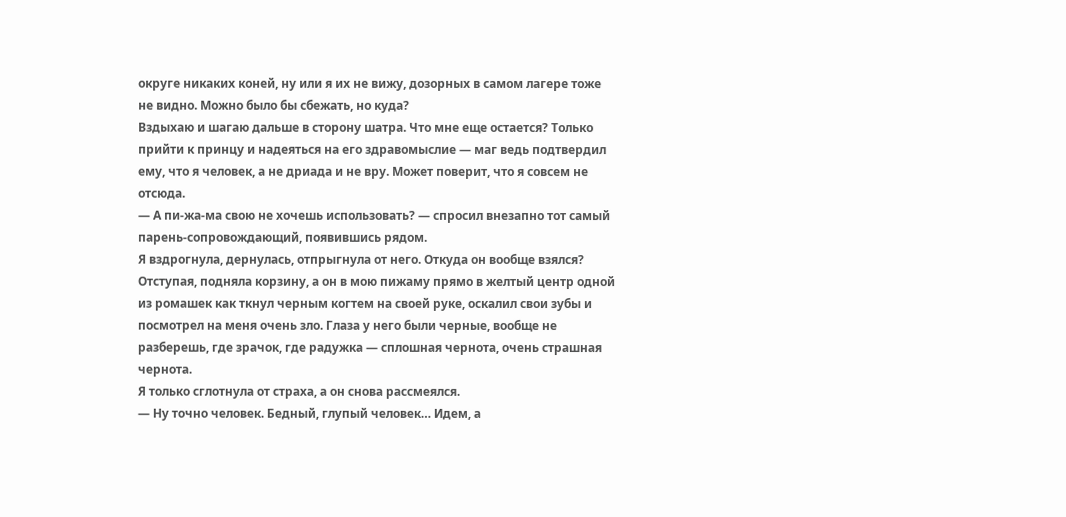округе никаких коней, ну или я их не вижу, дозорных в самом лагере тоже не видно. Можно было бы сбежать, но куда?
Вздыхаю и шагаю дальше в сторону шатра. Что мне еще остается? Только прийти к принцу и надеяться на его здравомыслие — маг ведь подтвердил ему, что я человек, а не дриада и не вру. Может поверит, что я совсем не отсюда.
— А пи-жа-ма свою не хочешь использовать? — спросил внезапно тот самый парень-сопровождающий, появившись рядом.
Я вздрогнула, дернулась, отпрыгнула от него. Откуда он вообще взялся? Отступая, подняла корзину, а он в мою пижаму прямо в желтый центр одной из ромашек как ткнул черным когтем на своей руке, оскалил свои зубы и посмотрел на меня очень зло. Глаза у него были черные, вообще не разберешь, где зрачок, где радужка — сплошная чернота, очень страшная чернота.
Я только сглотнула от страха, а он снова рассмеялся.
— Ну точно человек. Бедный, глупый человек… Идем, а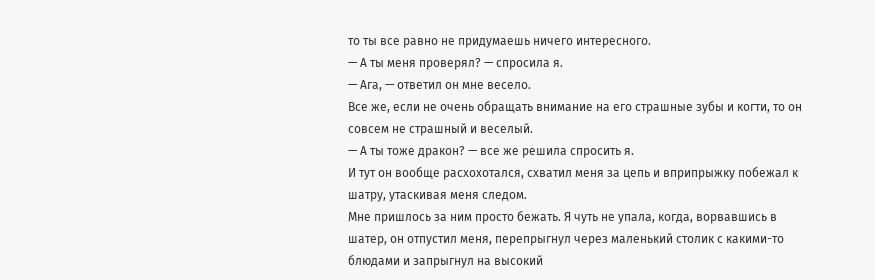то ты все равно не придумаешь ничего интересного.
— А ты меня проверял? — спросила я.
— Ага, — ответил он мне весело.
Все же, если не очень обращать внимание на его страшные зубы и когти, то он совсем не страшный и веселый.
— А ты тоже дракон? — все же решила спросить я.
И тут он вообще расхохотался, схватил меня за цепь и вприпрыжку побежал к шатру, утаскивая меня следом.
Мне пришлось за ним просто бежать. Я чуть не упала, когда, ворвавшись в шатер, он отпустил меня, перепрыгнул через маленький столик с какими-то блюдами и запрыгнул на высокий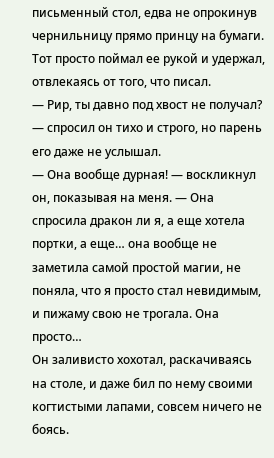письменный стол, едва не опрокинув чернильницу прямо принцу на бумаги. Тот просто поймал ее рукой и удержал, отвлекаясь от того, что писал.
— Рир, ты давно под хвост не получал? — спросил он тихо и строго, но парень его даже не услышал.
— Она вообще дурная! — воскликнул он, показывая на меня. — Она спросила дракон ли я, а еще хотела портки, а еще… она вообще не заметила самой простой магии, не поняла, что я просто стал невидимым, и пижаму свою не трогала. Она просто…
Он заливисто хохотал, раскачиваясь на столе, и даже бил по нему своими когтистыми лапами, совсем ничего не боясь.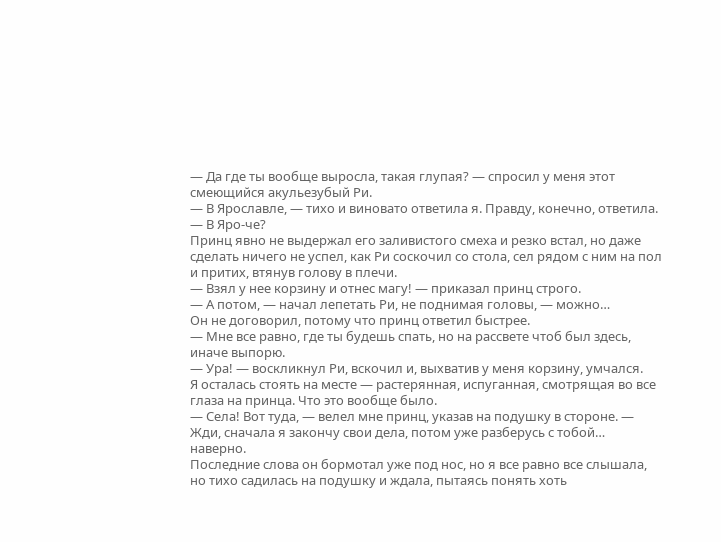— Да где ты вообще выросла, такая глупая? — спросил у меня этот смеющийся акульезубый Ри.
— В Ярославле, — тихо и виновато ответила я. Правду, конечно, ответила.
— В Яро-че?
Принц явно не выдержал его заливистого смеха и резко встал, но даже сделать ничего не успел, как Ри соскочил со стола, сел рядом с ним на пол и притих, втянув голову в плечи.
— Взял у нее корзину и отнес магу! — приказал принц строго.
— А потом, — начал лепетать Ри, не поднимая головы, — можно…
Он не договорил, потому что принц ответил быстрее.
— Мне все равно, где ты будешь спать, но на рассвете чтоб был здесь, иначе выпорю.
— Ура! — воскликнул Ри, вскочил и, выхватив у меня корзину, умчался.
Я осталась стоять на месте — растерянная, испуганная, смотрящая во все глаза на принца. Что это вообще было.
— Села! Вот туда, — велел мне принц, указав на подушку в стороне. — Жди, сначала я закончу свои дела, потом уже разберусь с тобой… наверно.
Последние слова он бормотал уже под нос, но я все равно все слышала, но тихо садилась на подушку и ждала, пытаясь понять хоть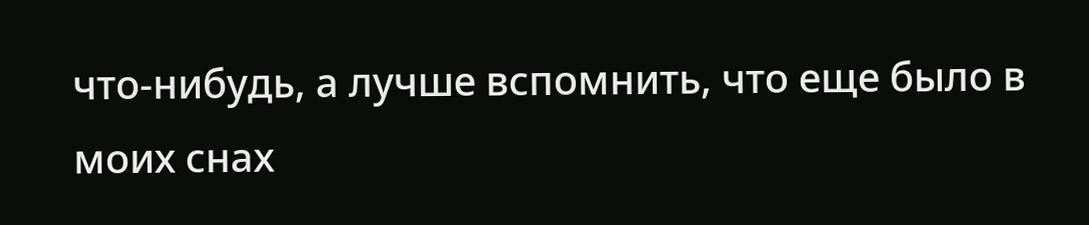что-нибудь, а лучше вспомнить, что еще было в моих снах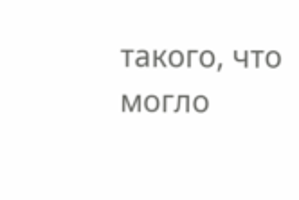такого, что могло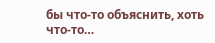бы что-то объяснить, хоть что-то…